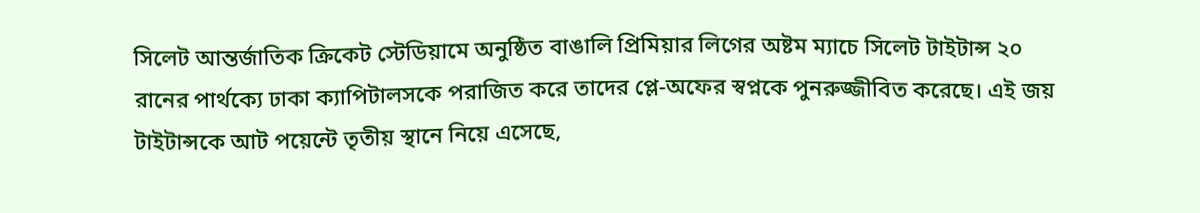সিলেট আন্তর্জাতিক ক্রিকেট স্টেডিয়ামে অনুষ্ঠিত বাঙালি প্রিমিয়ার লিগের অষ্টম ম্যাচে সিলেট টাইটান্স ২০ রানের পার্থক্যে ঢাকা ক্যাপিটালসকে পরাজিত করে তাদের প্লে‑অফের স্বপ্নকে পুনরুজ্জীবিত করেছে। এই জয় টাইটান্সকে আট পয়েন্টে তৃতীয় স্থানে নিয়ে এসেছে,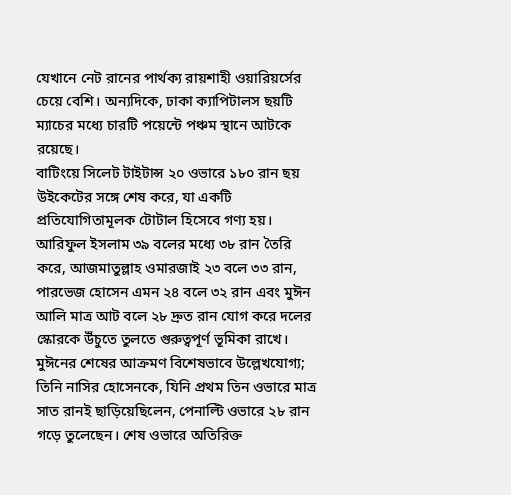যেখানে নেট রানের পার্থক্য রায়শাহী ওয়ারিয়র্সের চেয়ে বেশি। অন্যদিকে, ঢাকা ক্যাপিটালস ছয়টি ম্যাচের মধ্যে চারটি পয়েন্টে পঞ্চম স্থানে আটকে রয়েছে।
বাটিংয়ে সিলেট টাইটান্স ২০ ওভারে ১৮০ রান ছয় উইকেটের সঙ্গে শেষ করে, যা একটি প্রতিযোগিতামূলক টোটাল হিসেবে গণ্য হয়। আরিফুল ইসলাম ৩৯ বলের মধ্যে ৩৮ রান তৈরি করে, আজমাতুল্লাহ ওমারজাই ২৩ বলে ৩৩ রান, পারভেজ হোসেন এমন ২৪ বলে ৩২ রান এবং মুঈন আলি মাত্র আট বলে ২৮ দ্রুত রান যোগ করে দলের স্কোরকে উঁচুতে তুলতে গুরুত্বপূর্ণ ভূমিকা রাখে।
মুঈনের শেষের আক্রমণ বিশেষভাবে উল্লেখযোগ্য; তিনি নাসির হোসেনকে, যিনি প্রথম তিন ওভারে মাত্র সাত রানই ছাড়িয়েছিলেন, পেনাল্টি ওভারে ২৮ রান গড়ে তুলেছেন। শেষ ওভারে অতিরিক্ত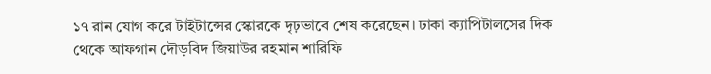১৭ রান যোগ করে টাইটান্সের স্কোরকে দৃঢ়ভাবে শেষ করেছেন। ঢাকা ক্যাপিটালসের দিক থেকে আফগান দৌড়বিদ জিয়াউর রহমান শারিফি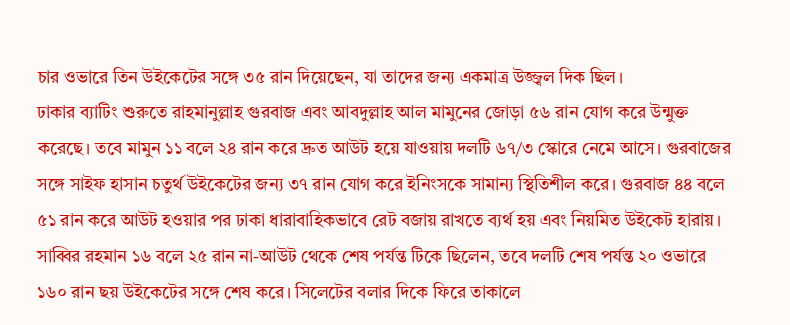চার ওভারে তিন উইকেটের সঙ্গে ৩৫ রান দিয়েছেন, যা তাদের জন্য একমাত্র উজ্জ্বল দিক ছিল।
ঢাকার ব্যাটিং শুরুতে রাহমানুল্লাহ গুরবাজ এবং আবদুল্লাহ আল মামুনের জোড়া ৫৬ রান যোগ করে উন্মুক্ত করেছে। তবে মামুন ১১ বলে ২৪ রান করে দ্রুত আউট হয়ে যাওয়ায় দলটি ৬৭/৩ স্কোরে নেমে আসে। গুরবাজের সঙ্গে সাইফ হাসান চতুর্থ উইকেটের জন্য ৩৭ রান যোগ করে ইনিংসকে সামান্য স্থিতিশীল করে। গুরবাজ ৪৪ বলে ৫১ রান করে আউট হওয়ার পর ঢাকা ধারাবাহিকভাবে রেট বজায় রাখতে ব্যর্থ হয় এবং নিয়মিত উইকেট হারায়।
সাব্বির রহমান ১৬ বলে ২৫ রান না-আউট থেকে শেষ পর্যন্ত টিকে ছিলেন, তবে দলটি শেষ পর্যন্ত ২০ ওভারে ১৬০ রান ছয় উইকেটের সঙ্গে শেষ করে। সিলেটের বলার দিকে ফিরে তাকালে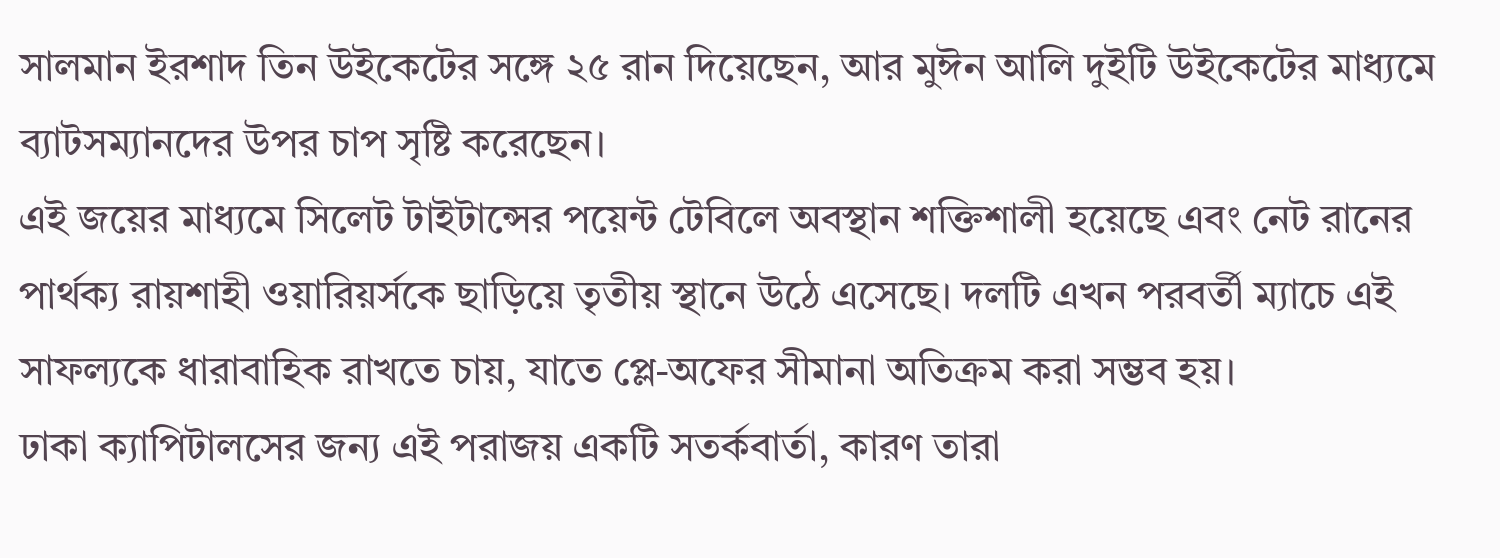সালমান ইরশাদ তিন উইকেটের সঙ্গে ২৫ রান দিয়েছেন, আর মুঈন আলি দুইটি উইকেটের মাধ্যমে ব্যাটসম্যানদের উপর চাপ সৃষ্টি করেছেন।
এই জয়ের মাধ্যমে সিলেট টাইটান্সের পয়েন্ট টেবিলে অবস্থান শক্তিশালী হয়েছে এবং নেট রানের পার্থক্য রায়শাহী ওয়ারিয়র্সকে ছাড়িয়ে তৃতীয় স্থানে উঠে এসেছে। দলটি এখন পরবর্তী ম্যাচে এই সাফল্যকে ধারাবাহিক রাখতে চায়, যাতে প্লে‑অফের সীমানা অতিক্রম করা সম্ভব হয়।
ঢাকা ক্যাপিটালসের জন্য এই পরাজয় একটি সতর্কবার্তা, কারণ তারা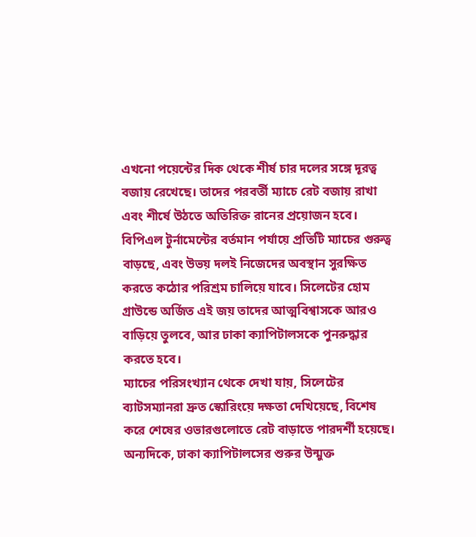এখনো পয়েন্টের দিক থেকে শীর্ষ চার দলের সঙ্গে দূরত্ব বজায় রেখেছে। তাদের পরবর্তী ম্যাচে রেট বজায় রাখা এবং শীর্ষে উঠতে অতিরিক্ত রানের প্রয়োজন হবে।
বিপিএল টুর্নামেন্টের বর্তমান পর্যায়ে প্রতিটি ম্যাচের গুরুত্ব বাড়ছে, এবং উভয় দলই নিজেদের অবস্থান সুরক্ষিত করতে কঠোর পরিশ্রম চালিয়ে যাবে। সিলেটের হোম গ্রাউন্ডে অর্জিত এই জয় তাদের আত্মবিশ্বাসকে আরও বাড়িয়ে তুলবে, আর ঢাকা ক্যাপিটালসকে পুনরুদ্ধার করতে হবে।
ম্যাচের পরিসংখ্যান থেকে দেখা যায়, সিলেটের ব্যাটসম্যানরা দ্রুত স্কোরিংয়ে দক্ষতা দেখিয়েছে, বিশেষ করে শেষের ওভারগুলোতে রেট বাড়াতে পারদর্শী হয়েছে। অন্যদিকে, ঢাকা ক্যাপিটালসের শুরুর উন্মুক্ত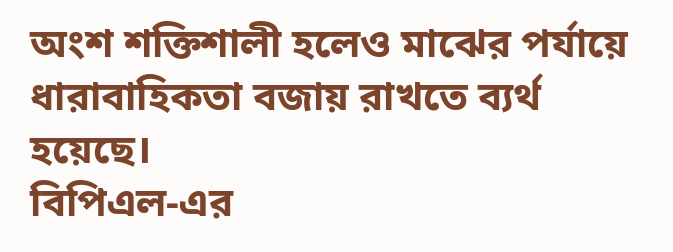অংশ শক্তিশালী হলেও মাঝের পর্যায়ে ধারাবাহিকতা বজায় রাখতে ব্যর্থ হয়েছে।
বিপিএল-এর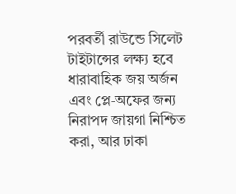পরবর্তী রাউন্ডে সিলেট টাইটান্সের লক্ষ্য হবে ধারাবাহিক জয় অর্জন এবং প্লে‑অফের জন্য নিরাপদ জায়গা নিশ্চিত করা, আর ঢাকা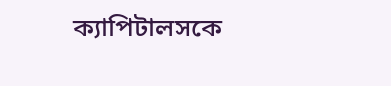ক্যাপিটালসকে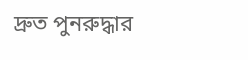দ্রুত পুনরুদ্ধার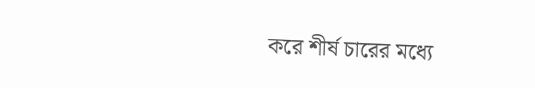করে শীর্ষ চারের মধ্যে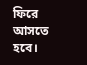ফিরে আসতে হবে।